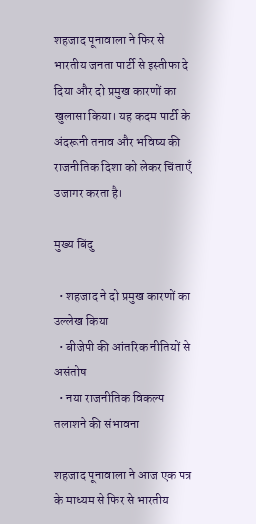शहजाद पूनावाला ने फिर से भारतीय जनता पार्टी से इस्तीफा दे दिया और दो प्रमुख कारणों का खुलासा किया। यह कदम पार्टी के अंदरूनी तनाव और भविष्य की राजनीतिक दिशा को लेकर चिंताएँ उजागर करता है।

मुख्य बिंदु

  • शहजाद ने दो प्रमुख कारणों का उल्लेख किया
  • बीजेपी की आंतरिक नीतियों से असंतोष
  • नया राजनीतिक विकल्प तलाशने की संभावना

शहजाद पूनावाला ने आज एक पत्र के माध्यम से फिर से भारतीय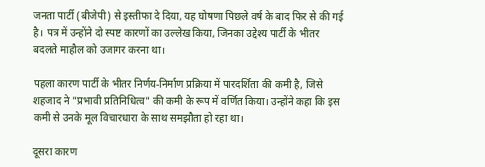जनता पार्टी (बीजेपी) से इस्तीफा दे दिया, यह घोषणा पिछले वर्ष के बाद फिर से की गई है। पत्र में उन्होंने दो स्पष्ट कारणों का उल्लेख किया, जिनका उद्देश्य पार्टी के भीतर बदलते माहौल को उजागर करना था।

पहला कारण पार्टी के भीतर निर्णय‑निर्माण प्रक्रिया में पारदर्शिता की कमी है, जिसे शहजाद ने "प्रभावी प्रतिनिधित्व" की कमी के रूप में वर्णित किया। उन्होंने कहा कि इस कमी से उनके मूल विचारधारा के साथ समझौता हो रहा था।

दूसरा कारण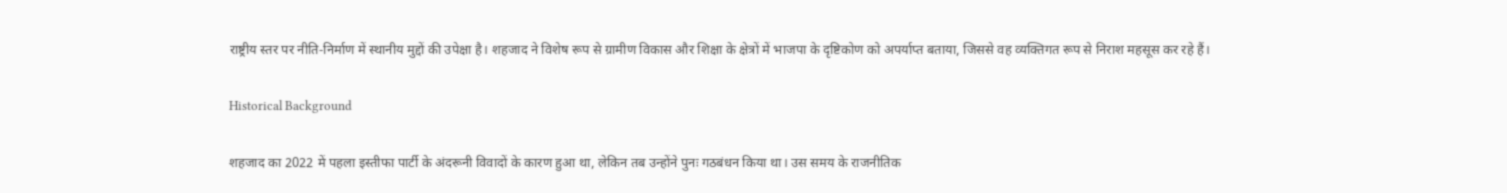राष्ट्रीय स्तर पर नीति‑निर्माण में स्थानीय मुद्दों की उपेक्षा है। शहजाद ने विशेष रूप से ग्रामीण विकास और शिक्षा के क्षेत्रों में भाजपा के दृष्टिकोण को अपर्याप्त बताया, जिससे वह व्यक्तिगत रूप से निराश महसूस कर रहे हैं।

Historical Background

शहजाद का 2022 में पहला इस्तीफा पार्टी के अंदरूनी विवादों के कारण हुआ था, लेकिन तब उन्होंने पुनः गठबंधन किया था। उस समय के राजनीतिक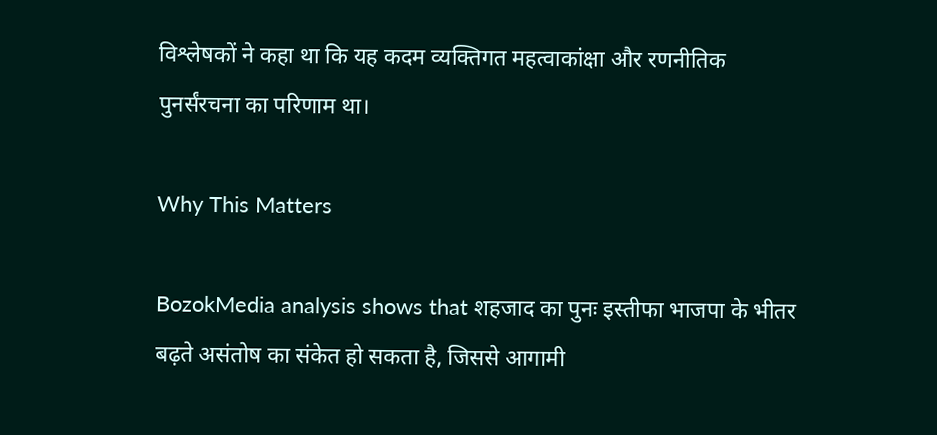विश्लेषकों ने कहा था कि यह कदम व्यक्तिगत महत्वाकांक्षा और रणनीतिक पुनर्संरचना का परिणाम था।

Why This Matters

BozokMedia analysis shows that शहजाद का पुनः इस्तीफा भाजपा के भीतर बढ़ते असंतोष का संकेत हो सकता है, जिससे आगामी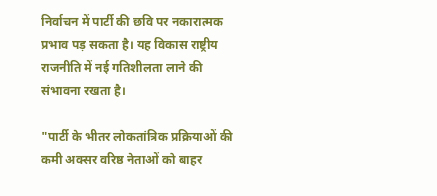निर्वाचन में पार्टी की छवि पर नकारात्मक प्रभाव पड़ सकता है। यह विकास राष्ट्रीय राजनीति में नई गतिशीलता लाने की संभावना रखता है।

"पार्टी के भीतर लोकतांत्रिक प्रक्रियाओं की कमी अक्सर वरिष्ठ नेताओं को बाहर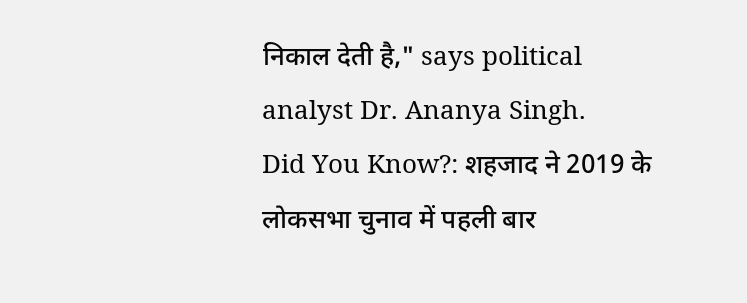निकाल देती है," says political analyst Dr. Ananya Singh.
Did You Know?: शहजाद ने 2019 के लोकसभा चुनाव में पहली बार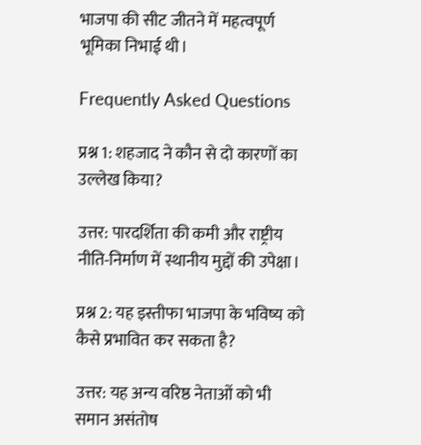भाजपा की सीट जीतने में महत्वपूर्ण भूमिका निभाई थी।

Frequently Asked Questions

प्रश्न 1: शहजाद ने कौन से दो कारणों का उल्लेख किया?

उत्तर: पारदर्शिता की कमी और राष्ट्रीय नीति‑निर्माण में स्थानीय मुद्दों की उपेक्षा।

प्रश्न 2: यह इस्तीफा भाजपा के भविष्य को कैसे प्रभावित कर सकता है?

उत्तर: यह अन्य वरिष्ठ नेताओं को भी समान असंतोष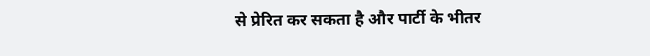से प्रेरित कर सकता है और पार्टी के भीतर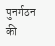पुनर्गठन की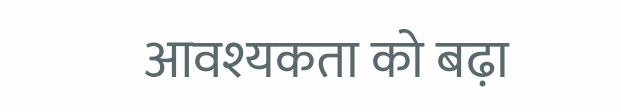आवश्यकता को बढ़ा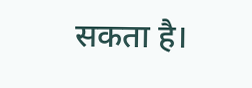सकता है।